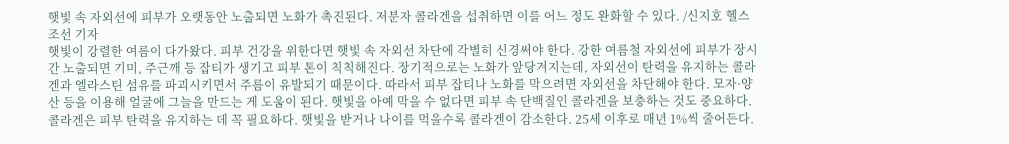햇빛 속 자외선에 피부가 오랫동안 노출되면 노화가 촉진된다. 저분자 콜라겐을 섭취하면 이를 어느 정도 완화할 수 있다. /신지호 헬스조선 기자
햇빛이 강렬한 여름이 다가왔다. 피부 건강을 위한다면 햇빛 속 자외선 차단에 각별히 신경써야 한다. 강한 여름철 자외선에 피부가 장시간 노출되면 기미, 주근깨 등 잡티가 생기고 피부 톤이 칙칙해진다. 장기적으로는 노화가 앞당겨지는데, 자외선이 탄력을 유지하는 콜라겐과 엘라스틴 섬유를 파괴시키면서 주름이 유발되기 때문이다. 따라서 피부 잡티나 노화를 막으려면 자외선을 차단해야 한다. 모자·양산 등을 이용해 얼굴에 그늘을 만드는 게 도움이 된다. 햇빛을 아예 막을 수 없다면 피부 속 단백질인 콜라겐을 보충하는 것도 중요하다. 콜라겐은 피부 탄력을 유지하는 데 꼭 필요하다. 햇빛을 받거나 나이를 먹을수록 콜라겐이 감소한다. 25세 이후로 매년 1%씩 줄어든다.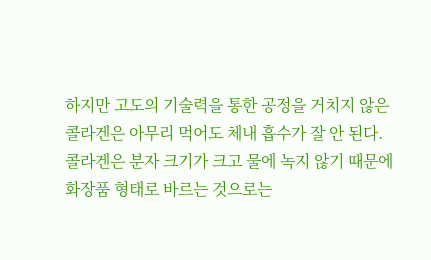하지만 고도의 기술력을 통한 공정을 거치지 않은 콜라겐은 아무리 먹어도 체내 흡수가 잘 안 된다. 콜라겐은 분자 크기가 크고 물에 녹지 않기 때문에 화장품 형태로 바르는 것으로는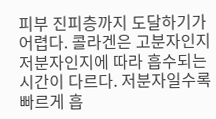피부 진피층까지 도달하기가 어렵다. 콜라겐은 고분자인지 저분자인지에 따라 흡수되는 시간이 다르다. 저분자일수록 빠르게 흡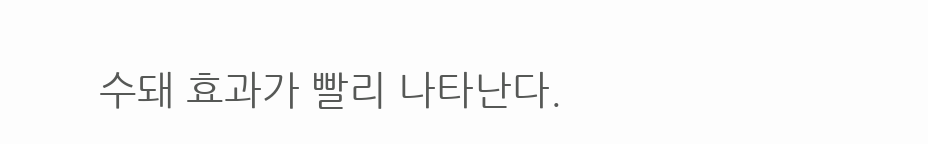수돼 효과가 빨리 나타난다.